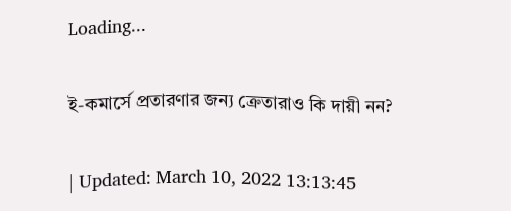Loading...

ই-কমার্সে প্রতারণার জন্য ক্রেতারাও কি দায়ী নন?

| Updated: March 10, 2022 13:13:45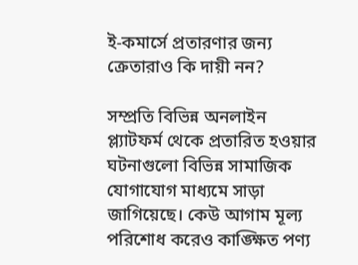ই-কমার্সে প্রতারণার জন্য ক্রেতারাও কি দায়ী নন?

সম্প্রতি বিভিন্ন অনলাইন প্ল্যাটফর্ম থেকে প্রতারিত হওয়ার ঘটনাগুলো বিভিন্ন সামাজিক যোগাযোগ মাধ্যমে সাড়া জাগিয়েছে। কেউ আগাম মূল্য পরিশোধ করেও কাঙ্ক্ষিত পণ্য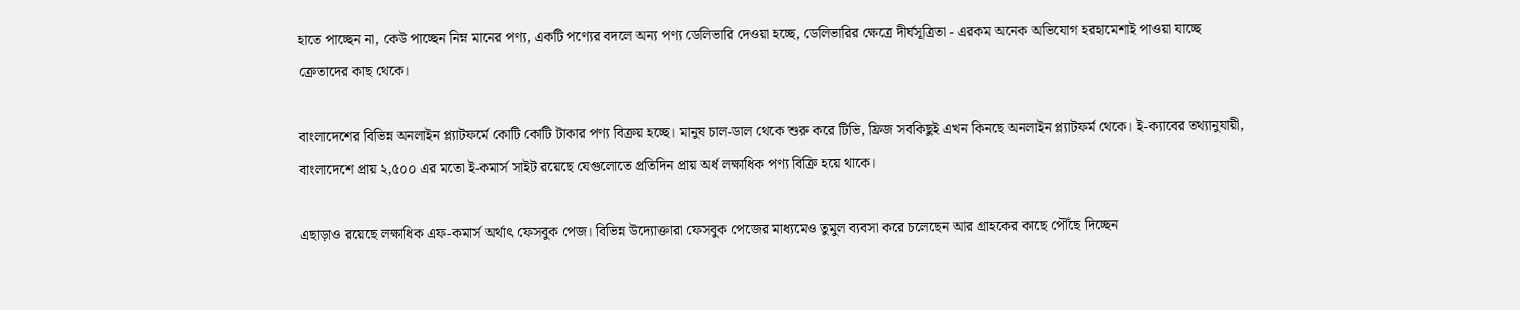হাতে পাচ্ছেন না, কেউ পাচ্ছেন নিম্ন মানের পণ্য, একটি পণ্যের বদলে অন্য পণ্য ডেলিভারি দেওয়া হচ্ছে, ডেলিভারির ক্ষেত্রে দীর্ঘসূত্রিতা - এরকম অনেক অভিযোগ হরহামেশাই পাওয়া যাচ্ছে ক্রেতাদের কাছ থেকে।

বাংলাদেশের বিভিন্ন অনলাইন প্ল্যাটফর্মে কোটি কোটি টাকার পণ্য বিক্রয় হচ্ছে। মানুষ চাল-ডাল থেকে শুরু করে টিভি, ফ্রিজ সবকিছুই এখন কিনছে অনলাইন প্ল্যাটফর্ম থেকে। ই-ক্যাবের তথ্যানুযায়ী, বাংলাদেশে প্রায় ২,৫০০ এর মতো ই-কমার্স সাইট রয়েছে যেগুলোতে প্রতিদিন প্রায় অর্ধ লক্ষাধিক পণ্য বিক্রি হয়ে থাকে।

এছাড়াও রয়েছে লক্ষাধিক এফ-কমার্স অর্থাৎ ফেসবুক পেজ। বিভিন্ন উদ্যোক্তারা ফেসবুক পেজের মাধ্যমেও তুমুল ব্যবসা করে চলেছেন আর গ্রাহকের কাছে পৌঁছে দিচ্ছেন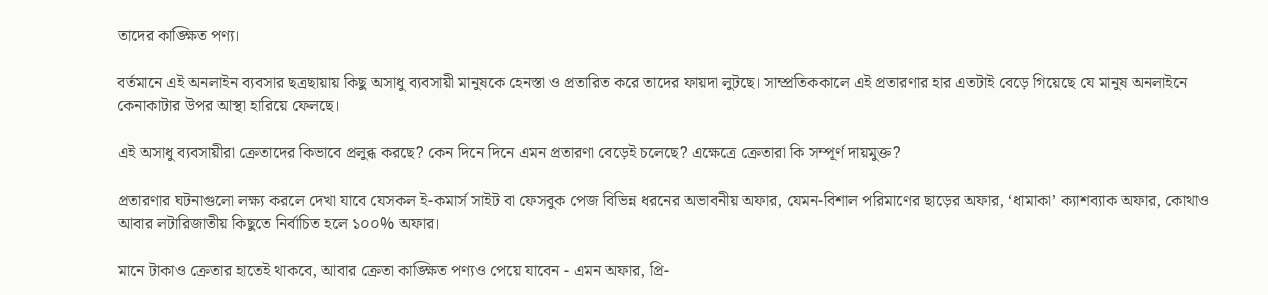তাদের কাঙ্ক্ষিত পণ্য।

বর্তমানে এই অনলাইন ব্যবসার ছত্রছায়ায় কিছু অসাধু ব্যবসায়ী মানুষকে হেনস্তা ও প্রতারিত করে তাদের ফায়দা লুটছে। সাম্প্রতিককালে এই প্রতারণার হার এতটাই বেড়ে গিয়েছে যে মানুষ অনলাইনে কেনাকাটার উপর আস্থা হারিয়ে ফেলছে।

এই অসাধু ব্যবসায়ীরা ক্রেতাদের কিভাবে প্রলুব্ধ করছে? কেন দিনে দিনে এমন প্রতারণা বেড়েই চলেছে? এক্ষেত্রে ক্রেতারা কি সম্পূর্ণ দায়মুক্ত?

প্রতারণার ঘটনাগুলো লক্ষ্য করলে দেখা যাবে যেসকল ই-কমার্স সাইট বা ফেসবুক পেজ বিভিন্ন ধরনের অভাবনীয় অফার, যেমন-বিশাল পরিমাণের ছাড়ের অফার, ‘ধামাকা’ ক্যাশব্যাক অফার, কোথাও আবার লটারিজাতীয় কিছুতে নির্বাচিত হলে ১০০% অফার।

মানে টাকাও ক্রেতার হাতেই থাকবে, আবার ক্রেতা কাঙ্ক্ষিত পণ্যও পেয়ে যাবেন - এমন অফার, প্রি-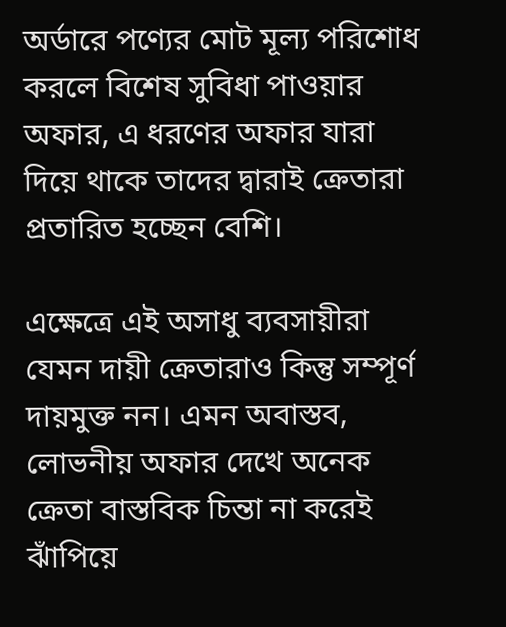অর্ডারে পণ্যের মোট মূল্য পরিশোধ করলে বিশেষ সুবিধা পাওয়ার অফার, এ ধরণের অফার যারা দিয়ে থাকে তাদের দ্বারাই ক্রেতারা প্রতারিত হচ্ছেন বেশি।

এক্ষেত্রে এই অসাধু ব্যবসায়ীরা যেমন দায়ী ক্রেতারাও কিন্তু সম্পূর্ণ দায়মুক্ত নন। এমন অবাস্তব, লোভনীয় অফার দেখে অনেক ক্রেতা বাস্তবিক চিন্তা না করেই ঝাঁপিয়ে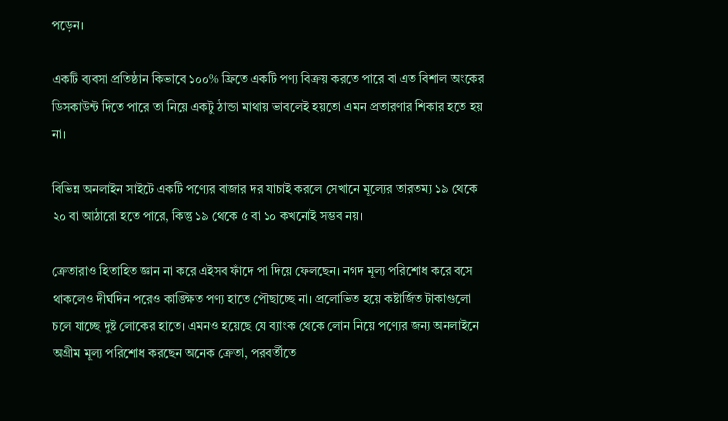পড়েন।

একটি ব্যবসা প্রতিষ্ঠান কিভাবে ১০০% ফ্রিতে একটি পণ্য বিক্রয় করতে পারে বা এত বিশাল অংকের ডিসকাউন্ট দিতে পারে তা নিয়ে একটু ঠান্ডা মাথায় ভাবলেই হয়তো এমন প্রতারণার শিকার হতে হয় না।

বিভিন্ন অনলাইন সাইটে একটি পণ্যের বাজার দর যাচাই করলে সেখানে মূল্যের তারতম্য ১৯ থেকে ২০ বা আঠারো হতে পারে, কিন্তু ১৯ থেকে ৫ বা ১০ কখনোই সম্ভব নয়।

ক্রেতারাও হিতাহিত জ্ঞান না করে এইসব ফাঁদে পা দিয়ে ফেলছেন। নগদ মূল্য পরিশোধ করে বসে থাকলেও দীর্ঘদিন পরেও কাঙ্ক্ষিত পণ্য হাতে পৌছাচ্ছে না। প্রলোভিত হয়ে কষ্টার্জিত টাকাগুলো চলে যাচ্ছে দুষ্ট লোকের হাতে। এমনও হয়েছে যে ব্যাংক থেকে লোন নিয়ে পণ্যের জন্য অনলাইনে অগ্রীম মূল্য পরিশোধ করছেন অনেক ক্রেতা, পরবর্তীতে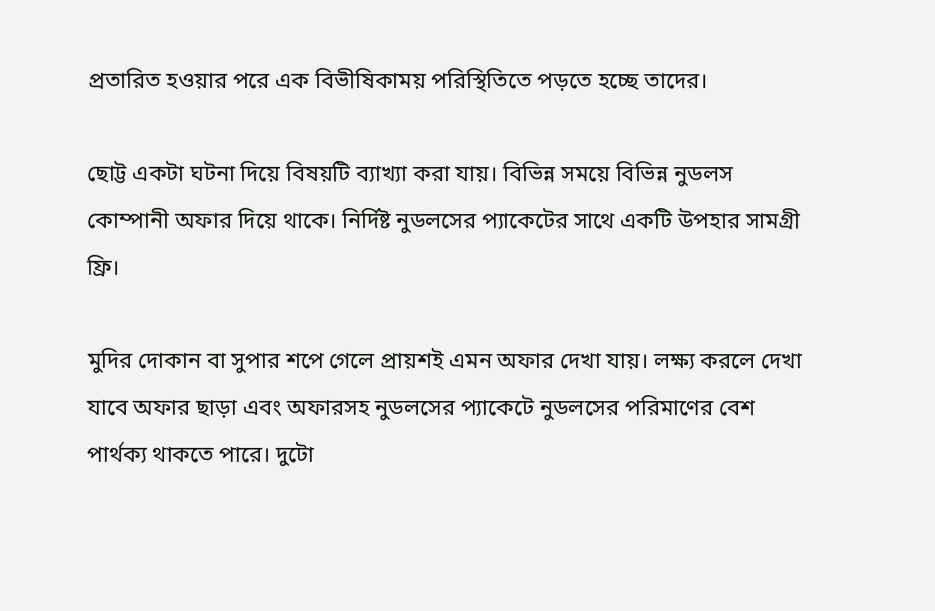প্রতারিত হওয়ার পরে এক বিভীষিকাময় পরিস্থিতিতে পড়তে হচ্ছে তাদের।

ছোট্ট একটা ঘটনা দিয়ে বিষয়টি ব্যাখ্যা করা যায়। বিভিন্ন সময়ে বিভিন্ন নুডলস কোম্পানী অফার দিয়ে থাকে। নির্দিষ্ট নুডলসের প্যাকেটের সাথে একটি উপহার সামগ্রী ফ্রি।

মুদির দোকান বা সুপার শপে গেলে প্রায়শই এমন অফার দেখা যায়। লক্ষ্য করলে দেখা যাবে অফার ছাড়া এবং অফারসহ নুডলসের প্যাকেটে নুডলসের পরিমাণের বেশ পার্থক্য থাকতে পারে। দুটো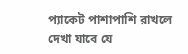প্যাকেট পাশাপাশি রাখলে দেখা যাবে যে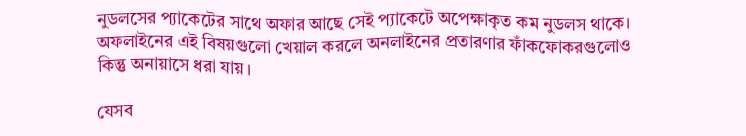নুডলসের প্যাকেটের সাথে অফার আছে সেই প্যাকেটে অপেক্ষাকৃত কম নুডলস থাকে। অফলাইনের এই বিষয়গুলো খেয়াল করলে অনলাইনের প্রতারণার ফাঁকফোকরগুলোও কিন্তু অনায়াসে ধরা যায়।

যেসব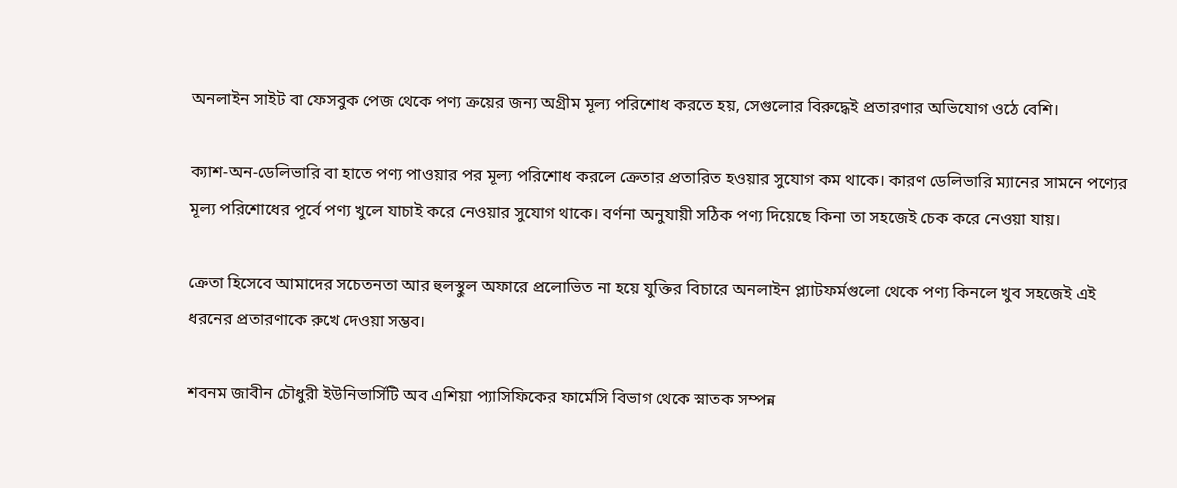অনলাইন সাইট বা ফেসবুক পেজ থেকে পণ্য ক্রয়ের জন্য অগ্রীম মূল্য পরিশোধ করতে হয়, সেগুলোর বিরুদ্ধেই প্রতারণার অভিযোগ ওঠে বেশি।

ক্যাশ-অন-ডেলিভারি বা হাতে পণ্য পাওয়ার পর মূল্য পরিশোধ করলে ক্রেতার প্রতারিত হওয়ার সুযোগ কম থাকে। কারণ ডেলিভারি ম্যানের সামনে পণ্যের মূল্য পরিশোধের পূর্বে পণ্য খুলে যাচাই করে নেওয়ার সুযোগ থাকে। বর্ণনা অনুযায়ী সঠিক পণ্য দিয়েছে কিনা তা সহজেই চেক করে নেওয়া যায়।

ক্রেতা হিসেবে আমাদের সচেতনতা আর হুলস্থুল অফারে প্রলোভিত না হয়ে যুক্তির বিচারে অনলাইন প্ল্যাটফর্মগুলো থেকে পণ্য কিনলে খুব সহজেই এই ধরনের প্রতারণাকে রুখে দেওয়া সম্ভব।

শবনম জাবীন চৌধুরী ইউনিভার্সিটি অব এশিয়া প্যাসিফিকের ফার্মেসি বিভাগ থেকে স্নাতক সম্পন্ন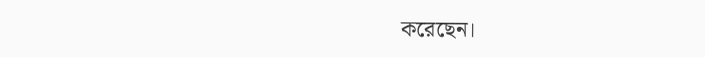করেছেন।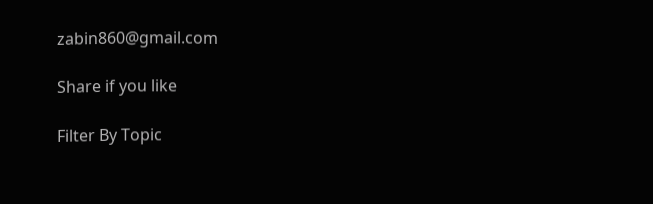zabin860@gmail.com

Share if you like

Filter By Topic